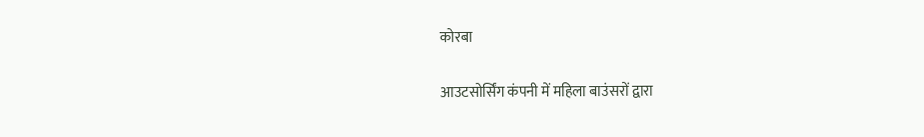कोरबा

आउटसोर्सिंग कंपनी में महिला बाउंसरों द्वारा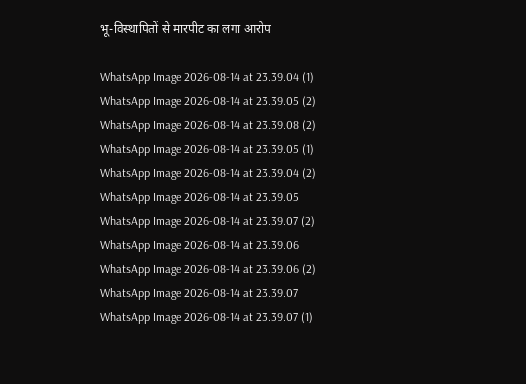भू-विस्थापितों से मारपीट का लगा आरोप

WhatsApp Image 2026-08-14 at 23.39.04 (1)
WhatsApp Image 2026-08-14 at 23.39.05 (2)
WhatsApp Image 2026-08-14 at 23.39.08 (2)
WhatsApp Image 2026-08-14 at 23.39.05 (1)
WhatsApp Image 2026-08-14 at 23.39.04 (2)
WhatsApp Image 2026-08-14 at 23.39.05
WhatsApp Image 2026-08-14 at 23.39.07 (2)
WhatsApp Image 2026-08-14 at 23.39.06
WhatsApp Image 2026-08-14 at 23.39.06 (2)
WhatsApp Image 2026-08-14 at 23.39.07
WhatsApp Image 2026-08-14 at 23.39.07 (1)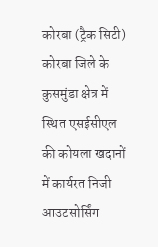कोरबा (ट्रैक सिटी) कोरबा जिले के कुसमुंडा क्षेत्र में स्थित एसईसीएल की कोयला खदानों में कार्यरत निजी आउटसोर्सिंग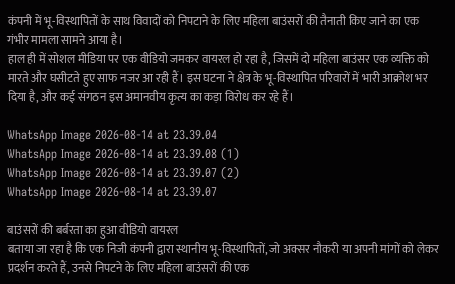कंपनी में भू-विस्थापितों के साथ विवादों को निपटाने के लिए महिला बाउंसरों की तैनाती किए जाने का एक गंभीर मामला सामने आया है।
हाल ही में सोशल मीडिया पर एक वीडियो जमकर वायरल हो रहा है, जिसमें दो महिला बाउंसर एक व्यक्ति को मारते और घसीटते हुए साफ नजर आ रही हैं। इस घटना ने क्षेत्र के भू-विस्थापित परिवारों में भारी आक्रोश भर दिया है, और कई संगठन इस अमानवीय कृत्य का कड़ा विरोध कर रहे हैं।

WhatsApp Image 2026-08-14 at 23.39.04
WhatsApp Image 2026-08-14 at 23.39.08 (1)
WhatsApp Image 2026-08-14 at 23.39.07 (2)
WhatsApp Image 2026-08-14 at 23.39.07

बाउंसरों की बर्बरता का हुआ वीडियो वायरल
बताया जा रहा है कि एक निजी कंपनी द्वारा स्थानीय भू-विस्थापितों, जो अक्सर नौकरी या अपनी मांगों को लेकर प्रदर्शन करते हैं, उनसे निपटने के लिए महिला बाउंसरों की एक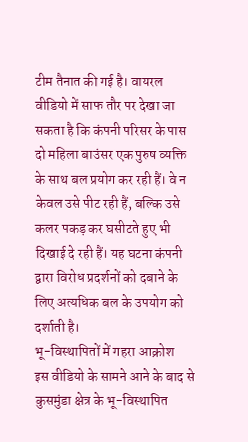टीम तैनात की गई है। वायरल वीडियो में साफ तौर पर देखा जा सकता है कि कंपनी परिसर के पास दो महिला बाउंसर एक पुरुष व्यक्ति के साथ बल प्रयोग कर रही हैं। वे न केवल उसे पीट रही हैं, बल्कि उसे कलर पकड़ कर घसीटते हुए भी दिखाई दे रही हैं। यह घटना कंपनी द्वारा विरोध प्रदर्शनों को दबाने के लिए अत्यधिक बल के उपयोग को दर्शाती है।
भू-विस्थापितों में गहरा आक्रोश
इस वीडियो के सामने आने के बाद से कुसमुंडा क्षेत्र के भू-विस्थापित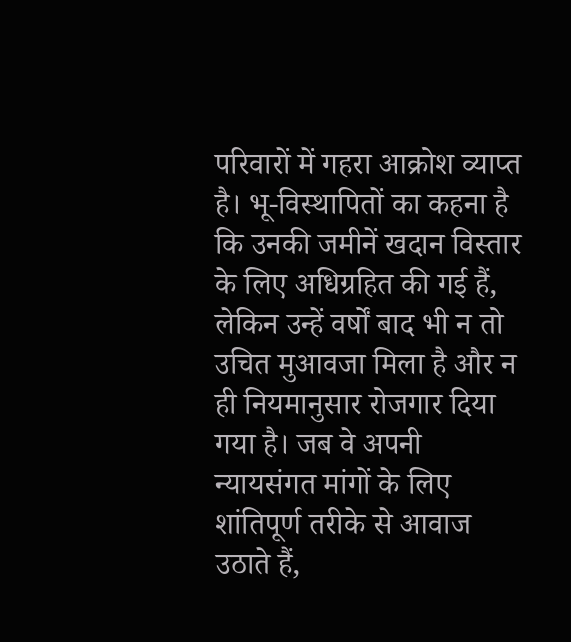परिवारों में गहरा आक्रोश व्याप्त है। भू-विस्थापितों का कहना है कि उनकी जमीनें खदान विस्तार के लिए अधिग्रहित की गई हैं, लेकिन उन्हें वर्षों बाद भी न तो उचित मुआवजा मिला है और न ही नियमानुसार रोजगार दिया गया है। जब वे अपनी न्यायसंगत मांगों के लिए शांतिपूर्ण तरीके से आवाज उठाते हैं,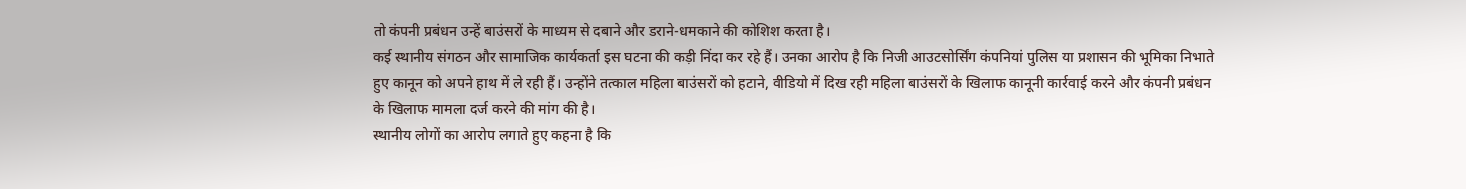तो कंपनी प्रबंधन उन्हें बाउंसरों के माध्यम से दबाने और डराने-धमकाने की कोशिश करता है।
कई स्थानीय संगठन और सामाजिक कार्यकर्ता इस घटना की कड़ी निंदा कर रहे हैं। उनका आरोप है कि निजी आउटसोर्सिंग कंपनियां पुलिस या प्रशासन की भूमिका निभाते हुए कानून को अपने हाथ में ले रही हैं। उन्होंने तत्काल महिला बाउंसरों को हटाने, वीडियो में दिख रही महिला बाउंसरों के खिलाफ कानूनी कार्रवाई करने और कंपनी प्रबंधन के खिलाफ मामला दर्ज करने की मांग की है।
स्थानीय लोगों का आरोप लगाते हुए कहना है कि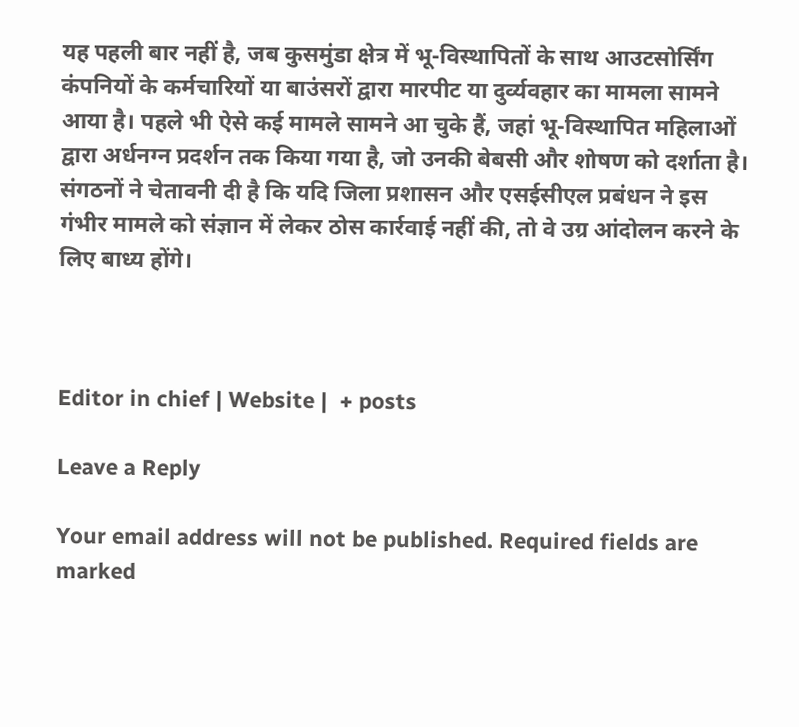यह पहली बार नहीं है, जब कुसमुंडा क्षेत्र में भू-विस्थापितों के साथ आउटसोर्सिंग कंपनियों के कर्मचारियों या बाउंसरों द्वारा मारपीट या दुर्व्यवहार का मामला सामने आया है। पहले भी ऐसे कई मामले सामने आ चुके हैं, जहां भू-विस्थापित महिलाओं द्वारा अर्धनग्न प्रदर्शन तक किया गया है, जो उनकी बेबसी और शोषण को दर्शाता है।
संगठनों ने चेतावनी दी है कि यदि जिला प्रशासन और एसईसीएल प्रबंधन ने इस गंभीर मामले को संज्ञान में लेकर ठोस कार्रवाई नहीं की, तो वे उग्र आंदोलन करने के लिए बाध्य होंगे।



Editor in chief | Website |  + posts

Leave a Reply

Your email address will not be published. Required fields are marked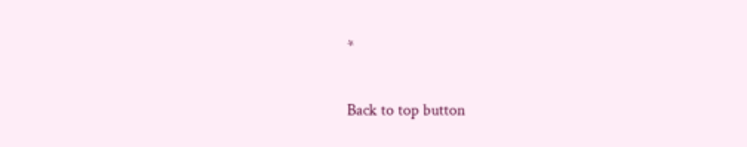*

Back to top button